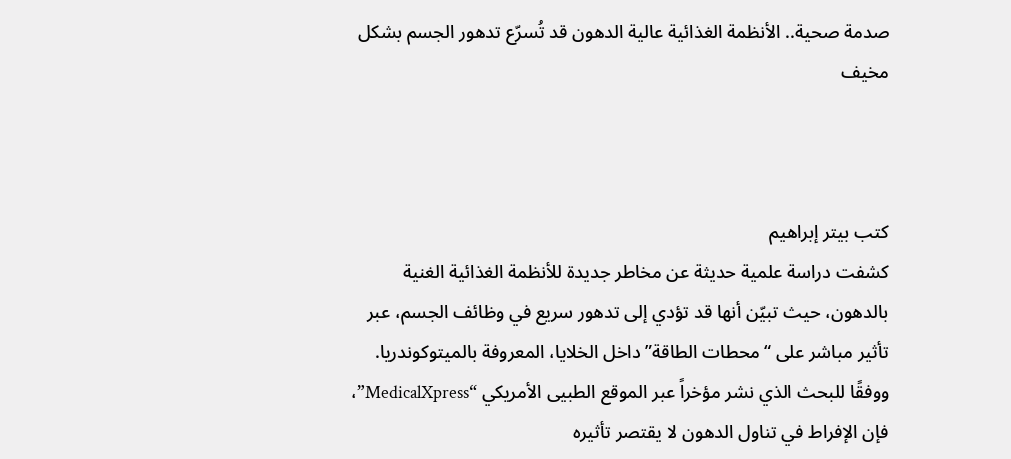صدمة صحية.. الأنظمة الغذائية عالية الدهون قد تُسرّع تدهور الجسم بشكل مخيف



كتب بيتر إبراهيم
كشفت دراسة علمية حديثة عن مخاطر جديدة للأنظمة الغذائية الغنية بالدهون، حيث تبيّن أنها قد تؤدي إلى تدهور سريع في وظائف الجسم، عبر تأثير مباشر على “محطات الطاقة” داخل الخلايا، المعروفة بالميتوكوندريا.
ووفقًا للبحث الذي نشر مؤخراً عبر الموقع الطبيى الأمريكي “MedicalXpress”، فإن الإفراط في تناول الدهون لا يقتصر تأثيره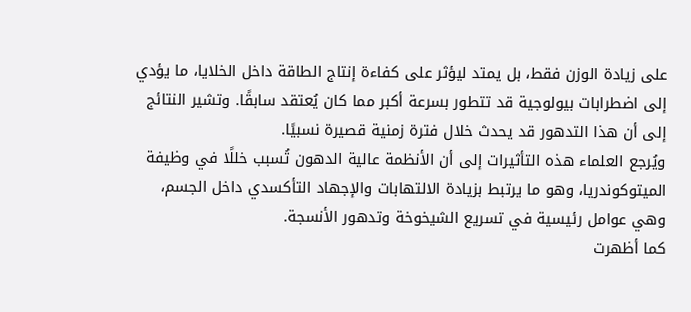على زيادة الوزن فقط، بل يمتد ليؤثر على كفاءة إنتاج الطاقة داخل الخلايا، ما يؤدي إلى اضطرابات بيولوجية قد تتطور بسرعة أكبر مما كان يُعتقد سابقًا. وتشير النتائج إلى أن هذا التدهور قد يحدث خلال فترة زمنية قصيرة نسبيًا.
ويُرجع العلماء هذه التأثيرات إلى أن الأنظمة عالية الدهون تُسبب خللًا في وظيفة الميتوكوندريا، وهو ما يرتبط بزيادة الالتهابات والإجهاد التأكسدي داخل الجسم، وهي عوامل رئيسية في تسريع الشيخوخة وتدهور الأنسجة.
كما أظهرت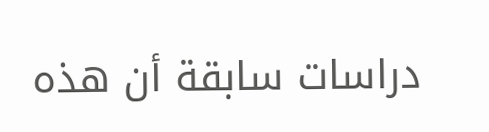دراسات سابقة أن هذه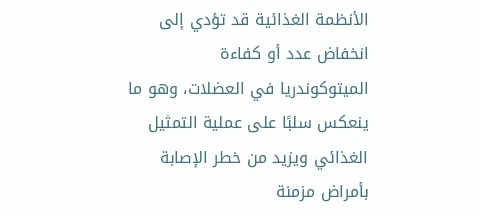الأنظمة الغذائية قد تؤدي إلى انخفاض عدد أو كفاءة الميتوكوندريا في العضلات، وهو ما ينعكس سلبًا على عملية التمثيل الغذائي ويزيد من خطر الإصابة بأمراض مزمنة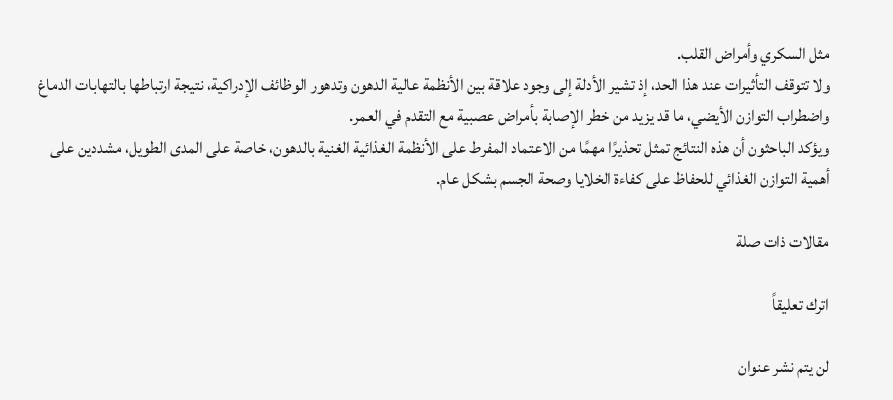مثل السكري وأمراض القلب.
ولا تتوقف التأثيرات عند هذا الحد، إذ تشير الأدلة إلى وجود علاقة بين الأنظمة عالية الدهون وتدهور الوظائف الإدراكية، نتيجة ارتباطها بالتهابات الدماغ واضطراب التوازن الأيضي، ما قد يزيد من خطر الإصابة بأمراض عصبية مع التقدم في العمر.
ويؤكد الباحثون أن هذه النتائج تمثل تحذيرًا مهمًا من الاعتماد المفرط على الأنظمة الغذائية الغنية بالدهون، خاصة على المدى الطويل، مشددين على أهمية التوازن الغذائي للحفاظ على كفاءة الخلايا وصحة الجسم بشكل عام.

مقالات ذات صلة

اترك تعليقاً

لن يتم نشر عنوان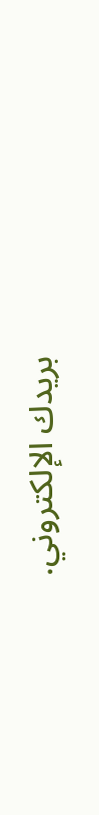بريدك الإلكتروني.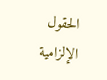الحقول الإلزامية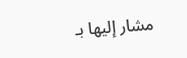مشار إليها بـ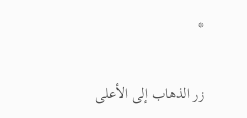*

زر الذهاب إلى الأعلى